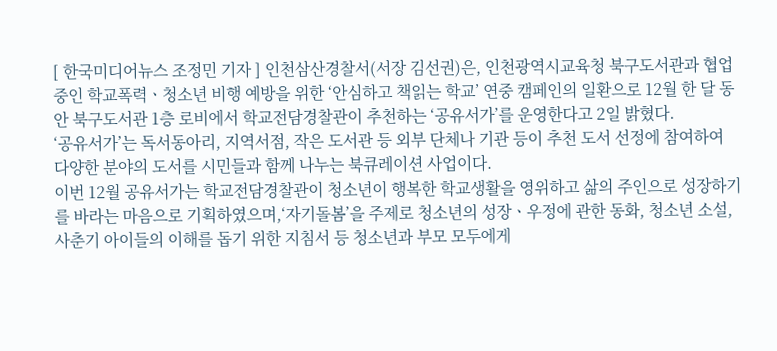[ 한국미디어뉴스 조정민 기자 ] 인천삼산경찰서(서장 김선권)은, 인천광역시교육청 북구도서관과 협업 중인 학교폭력ㆍ청소년 비행 예방을 위한 ‘안심하고 책읽는 학교’ 연중 캠페인의 일환으로 12월 한 달 동안 북구도서관 1층 로비에서 학교전담경찰관이 추천하는 ‘공유서가’를 운영한다고 2일 밝혔다.
‘공유서가’는 독서동아리, 지역서점, 작은 도서관 등 외부 단체나 기관 등이 추천 도서 선정에 참여하여 다양한 분야의 도서를 시민들과 함께 나누는 북큐레이션 사업이다.
이번 12월 공유서가는 학교전담경찰관이 청소년이 행복한 학교생활을 영위하고 삶의 주인으로 성장하기를 바라는 마음으로 기획하였으며,‘자기돌봄’을 주제로 청소년의 성장ㆍ우정에 관한 동화, 청소년 소설, 사춘기 아이들의 이해를 돕기 위한 지침서 등 청소년과 부모 모두에게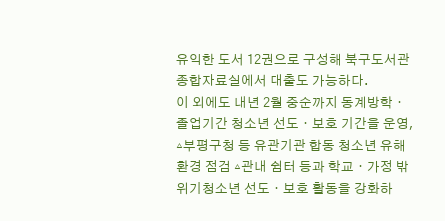유익한 도서 12권으로 구성해 북구도서관 종합자료실에서 대출도 가능하다.
이 외에도 내년 2월 중순까지 동계방학ㆍ졸업기간 청소년 선도ㆍ보호 기간을 운영, ▵부평구청 등 유관기관 합동 청소년 유해환경 점검 ▵관내 쉼터 등과 학교ㆍ가정 밖 위기청소년 선도ㆍ보호 활동을 강화하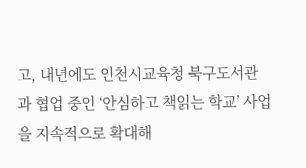고, 내년에도 인천시교육청 북구도서관과 협업 중인 ‘안심하고 책읽는 학교’ 사업을 지속적으로 확대해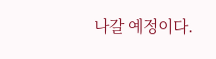나갈 예정이다.